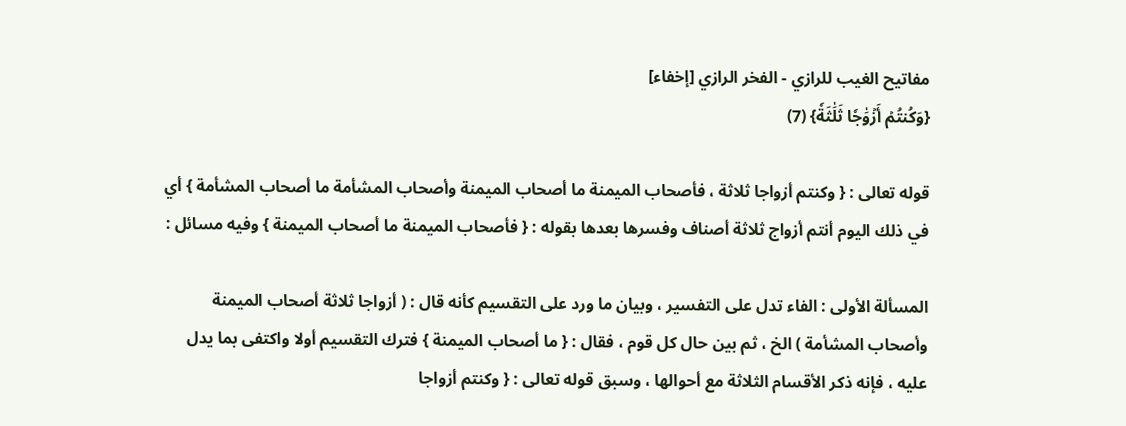مفاتيح الغيب للرازي - الفخر الرازي [إخفاء]
{وَكُنتُمۡ أَزۡوَٰجٗا ثَلَٰثَةٗ} (7)

قوله تعالى : { وكنتم أزواجا ثلاثة ، فأصحاب الميمنة ما أصحاب الميمنة وأصحاب المشأمة ما أصحاب المشأمة } أي في ذلك اليوم أنتم أزواج ثلاثة أصناف وفسرها بعدها بقوله : { فأصحاب الميمنة ما أصحاب الميمنة } وفيه مسائل :

المسألة الأولى : الفاء تدل على التفسير ، وبيان ما ورد على التقسيم كأنه قال : ( أزواجا ثلاثة أصحاب الميمنة وأصحاب المشأمة ) الخ ، ثم بين حال كل قوم ، فقال : { ما أصحاب الميمنة } فترك التقسيم أولا واكتفى بما يدل عليه ، فإنه ذكر الأقسام الثلاثة مع أحوالها ، وسبق قوله تعالى : { وكنتم أزواجا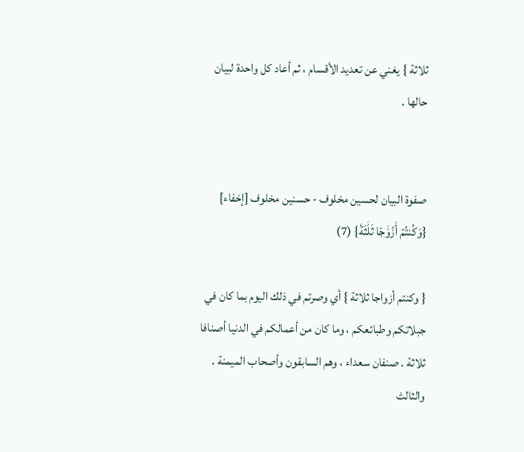ثلاثة } يغني عن تعديد الأقسام ، ثم أعاد كل واحدة لبيان حالها .


صفوة البيان لحسين مخلوف - حسنين مخلوف [إخفاء]
{وَكُنتُمۡ أَزۡوَٰجٗا ثَلَٰثَةٗ} (7)

{ وكنتم أزواجا ثلاثة } أي وصرتم في ذلك اليوم بما كان في جبلاتكم وطبائعكم ، وما كان من أعمالكم في الدنيا أصنافا ثلاثة . صنفان سعداء ، وهم السابقون وأصحاب الميمنة . والثالث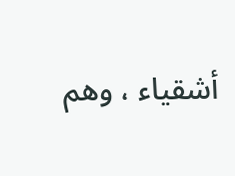أشقياء ، وهم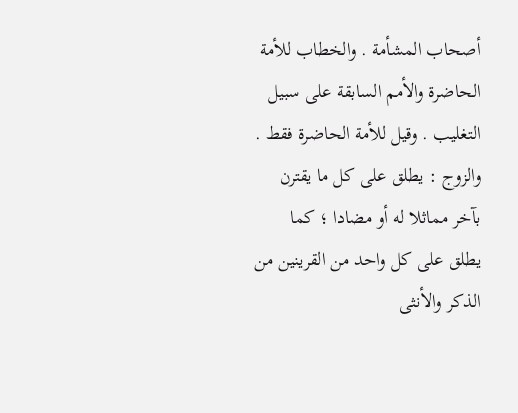أصحاب المشأمة . والخطاب للأمة الحاضرة والأمم السابقة على سبيل التغليب . وقيل للأمة الحاضرة فقط . والزوج : يطلق على كل ما يقترن بآخر مماثلا له أو مضادا ؛ كما يطلق على كل واحد من القرينين من الذكر والأنثى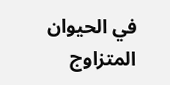في الحيوان المتزاوج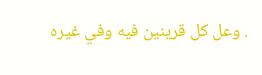. وعل كل قرينين فيه وفي غيره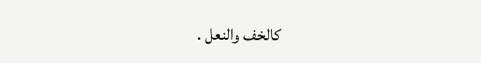كالخف والنعل .